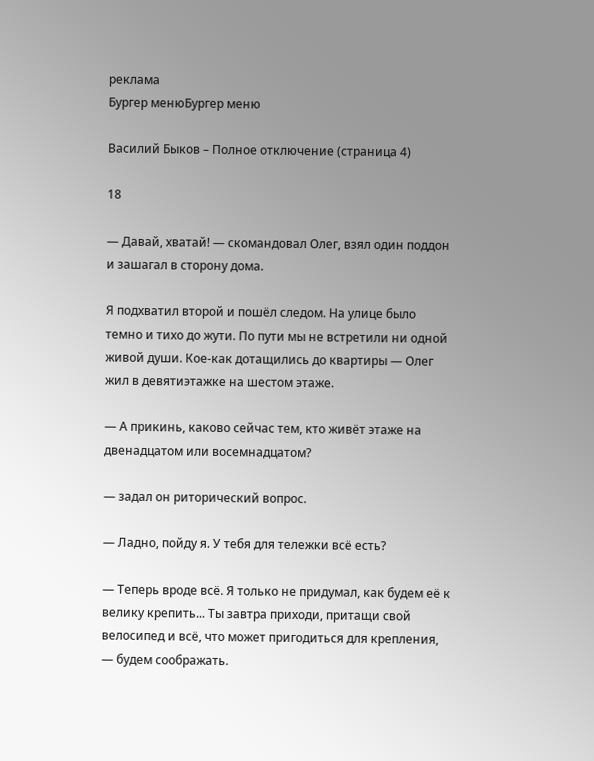реклама
Бургер менюБургер меню

Василий Быков – Полное отключение (страница 4)

18

— Давай, хватай! — скомандовал Олег, взял один поддон и зашагал в сторону дома.

Я подхватил второй и пошёл следом. На улице было темно и тихо до жути. По пути мы не встретили ни одной живой души. Кое-как дотащились до квартиры — Олег жил в девятиэтажке на шестом этаже.

— А прикинь, каково сейчас тем, кто живёт этаже на двенадцатом или восемнадцатом?

— задал он риторический вопрос.

— Ладно, пойду я. У тебя для тележки всё есть?

— Теперь вроде всё. Я только не придумал, как будем её к велику крепить... Ты завтра приходи, притащи свой велосипед и всё, что может пригодиться для крепления, — будем соображать.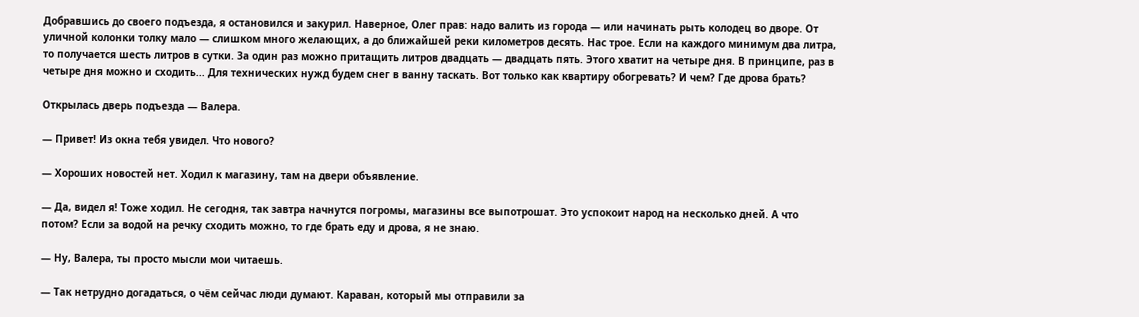Добравшись до своего подъезда, я остановился и закурил. Наверное, Олег прав: надо валить из города — или начинать рыть колодец во дворе. От уличной колонки толку мало — слишком много желающих, а до ближайшей реки километров десять. Нас трое. Если на каждого минимум два литра, то получается шесть литров в сутки. За один раз можно притащить литров двадцать — двадцать пять. Этого хватит на четыре дня. В принципе, раз в четыре дня можно и сходить... Для технических нужд будем снег в ванну таскать. Вот только как квартиру обогревать? И чем? Где дрова брать?

Открылась дверь подъезда — Валера.

— Привет! Из окна тебя увидел. Что нового?

— Хороших новостей нет. Ходил к магазину, там на двери объявление.

— Да, видел я! Тоже ходил. Не сегодня, так завтра начнутся погромы, магазины все выпотрошат. Это успокоит народ на несколько дней. А что потом? Если за водой на речку сходить можно, то где брать еду и дрова, я не знаю.

— Ну, Валера, ты просто мысли мои читаешь.

— Так нетрудно догадаться, о чём сейчас люди думают. Караван, который мы отправили за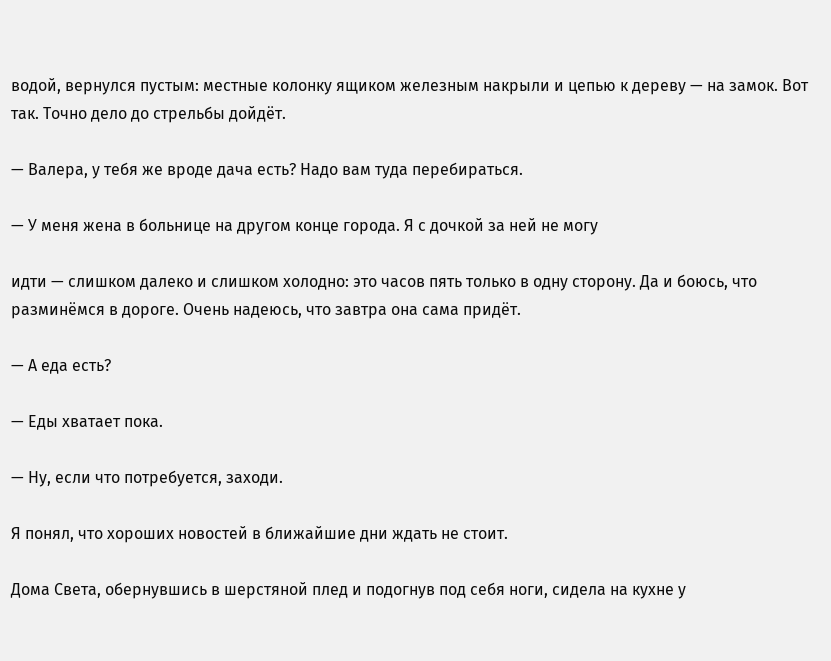водой, вернулся пустым: местные колонку ящиком железным накрыли и цепью к дереву — на замок. Вот так. Точно дело до стрельбы дойдёт.

— Валера, у тебя же вроде дача есть? Надо вам туда перебираться.

— У меня жена в больнице на другом конце города. Я с дочкой за ней не могу

идти — слишком далеко и слишком холодно: это часов пять только в одну сторону. Да и боюсь, что разминёмся в дороге. Очень надеюсь, что завтра она сама придёт.

— А еда есть?

— Еды хватает пока.

— Ну, если что потребуется, заходи.

Я понял, что хороших новостей в ближайшие дни ждать не стоит.

Дома Света, обернувшись в шерстяной плед и подогнув под себя ноги, сидела на кухне у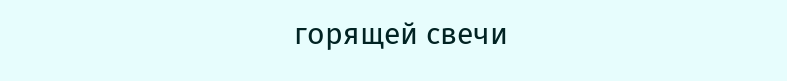горящей свечи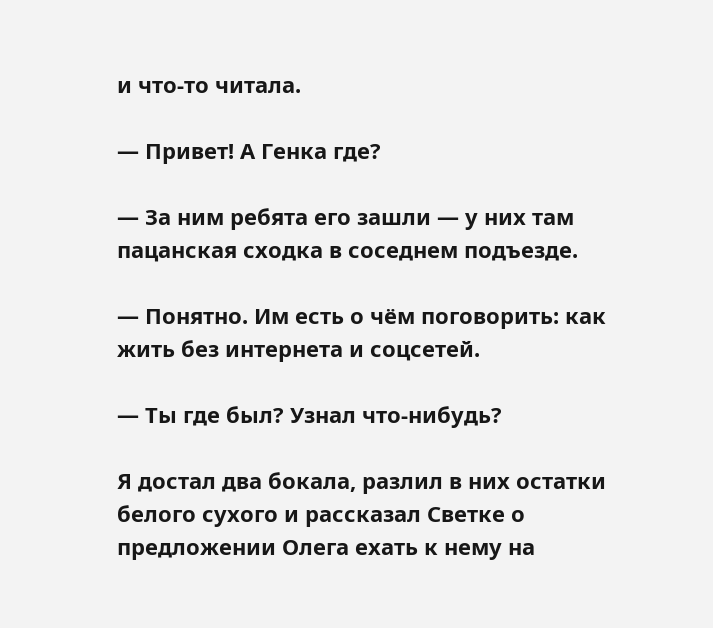и что-то читала.

— Привет! А Генка где?

— За ним ребята его зашли — у них там пацанская сходка в соседнем подъезде.

— Понятно. Им есть о чём поговорить: как жить без интернета и соцсетей.

— Ты где был? Узнал что-нибудь?

Я достал два бокала, разлил в них остатки белого сухого и рассказал Светке о предложении Олега ехать к нему на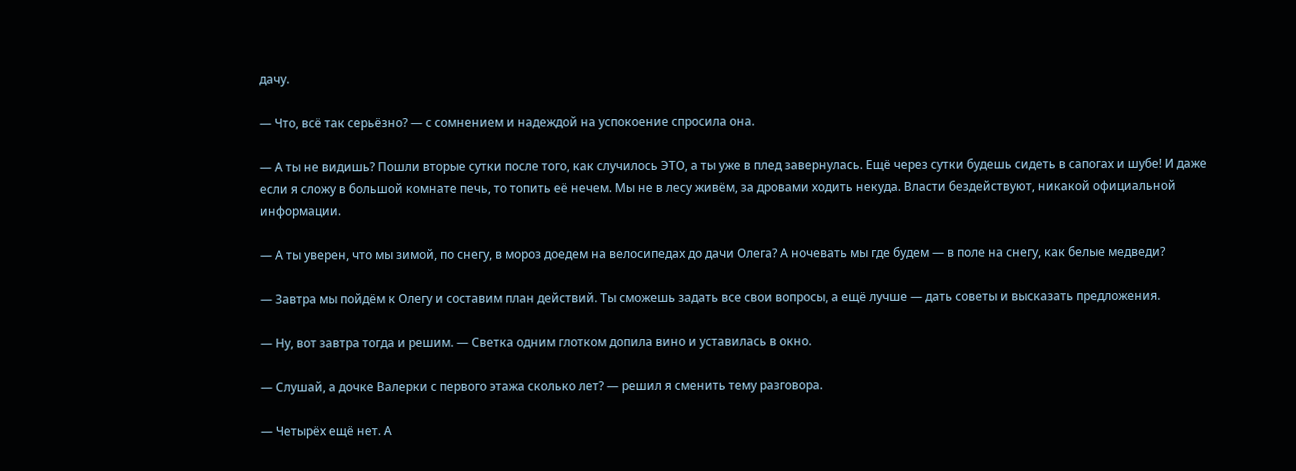дачу.

— Что, всё так серьёзно? — с сомнением и надеждой на успокоение спросила она.

— А ты не видишь? Пошли вторые сутки после того, как случилось ЭТО, а ты уже в плед завернулась. Ещё через сутки будешь сидеть в сапогах и шубе! И даже если я сложу в большой комнате печь, то топить её нечем. Мы не в лесу живём, за дровами ходить некуда. Власти бездействуют, никакой официальной информации.

— А ты уверен, что мы зимой, по снегу, в мороз доедем на велосипедах до дачи Олега? А ночевать мы где будем — в поле на снегу, как белые медведи?

— Завтра мы пойдём к Олегу и составим план действий. Ты сможешь задать все свои вопросы, а ещё лучше — дать советы и высказать предложения.

— Ну, вот завтра тогда и решим. — Светка одним глотком допила вино и уставилась в окно.

— Слушай, а дочке Валерки с первого этажа сколько лет? — решил я сменить тему разговора.

— Четырёх ещё нет. А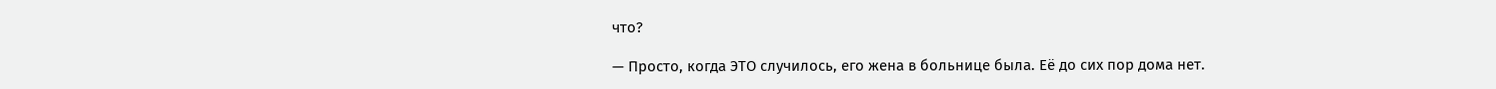что?

— Просто, когда ЭТО случилось, его жена в больнице была. Её до сих пор дома нет.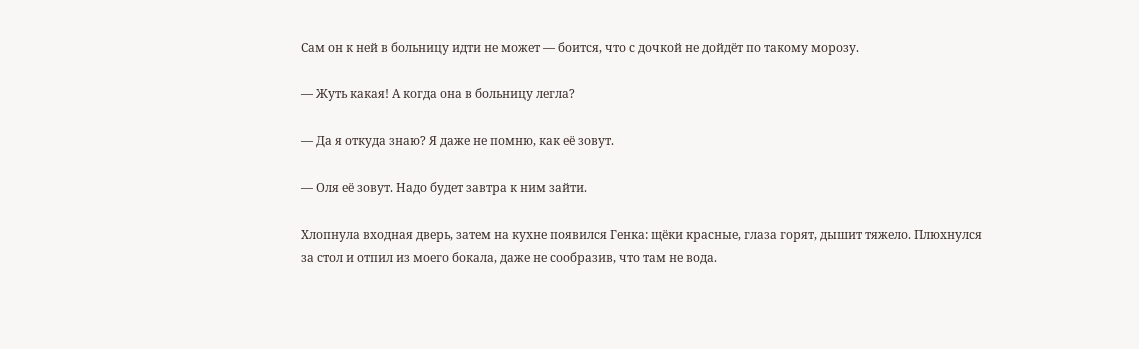Сам он к ней в больницу идти не может — боится, что с дочкой не дойдёт по такому морозу.

— Жуть какая! А когда она в больницу легла?

— Да я откуда знаю? Я даже не помню, как её зовут.

— Оля её зовут. Надо будет завтра к ним зайти.

Хлопнула входная дверь, затем на кухне появился Генка: щёки красные, глаза горят, дышит тяжело. Плюхнулся за стол и отпил из моего бокала, даже не сообразив, что там не вода.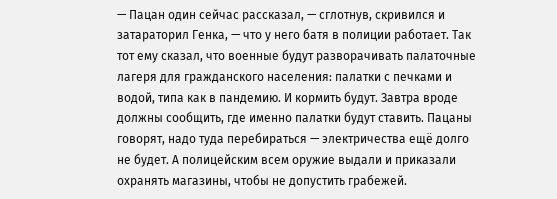— Пацан один сейчас рассказал, — сглотнув, скривился и затараторил Генка, — что у него батя в полиции работает. Так тот ему сказал, что военные будут разворачивать палаточные лагеря для гражданского населения: палатки с печками и водой, типа как в пандемию. И кормить будут. Завтра вроде должны сообщить, где именно палатки будут ставить. Пацаны говорят, надо туда перебираться — электричества ещё долго не будет. А полицейским всем оружие выдали и приказали охранять магазины, чтобы не допустить грабежей.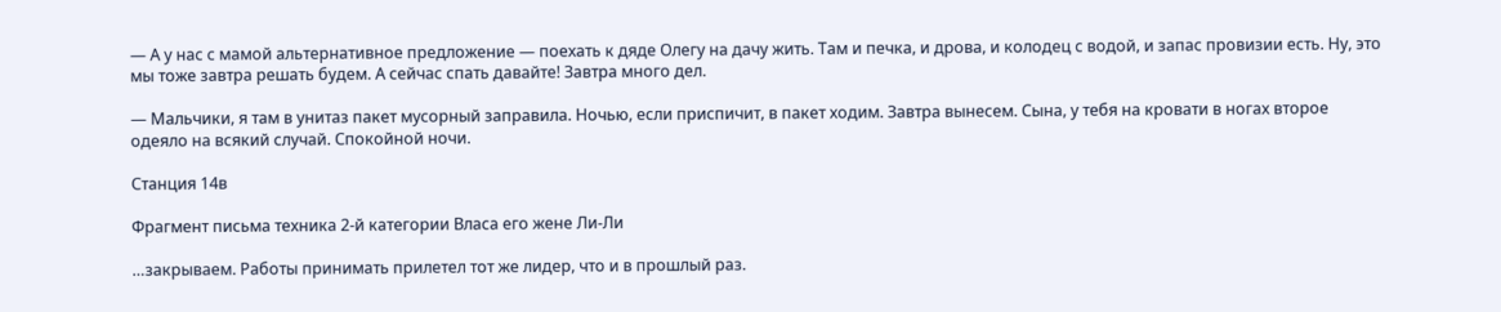— А у нас с мамой альтернативное предложение — поехать к дяде Олегу на дачу жить. Там и печка, и дрова, и колодец с водой, и запас провизии есть. Ну, это мы тоже завтра решать будем. А сейчас спать давайте! Завтра много дел.

— Мальчики, я там в унитаз пакет мусорный заправила. Ночью, если приспичит, в пакет ходим. Завтра вынесем. Сына, у тебя на кровати в ногах второе одеяло на всякий случай. Спокойной ночи.

Станция 14в

Фрагмент письма техника 2-й категории Власа его жене Ли-Ли

…закрываем. Работы принимать прилетел тот же лидер, что и в прошлый раз.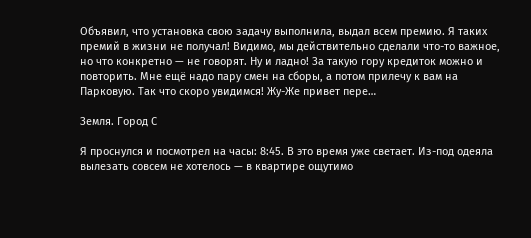Объявил, что установка свою задачу выполнила, выдал всем премию. Я таких премий в жизни не получал! Видимо, мы действительно сделали что-то важное, но что конкретно — не говорят. Ну и ладно! За такую гору кредиток можно и повторить. Мне ещё надо пару смен на сборы, а потом прилечу к вам на Парковую. Так что скоро увидимся! Жу-Же привет пере…

Земля. Город С

Я проснулся и посмотрел на часы: 8:45. В это время уже светает. Из-под одеяла вылезать совсем не хотелось — в квартире ощутимо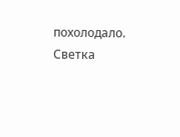похолодало. Светка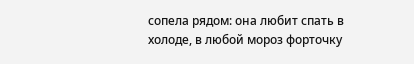сопела рядом: она любит спать в холоде, в любой мороз форточку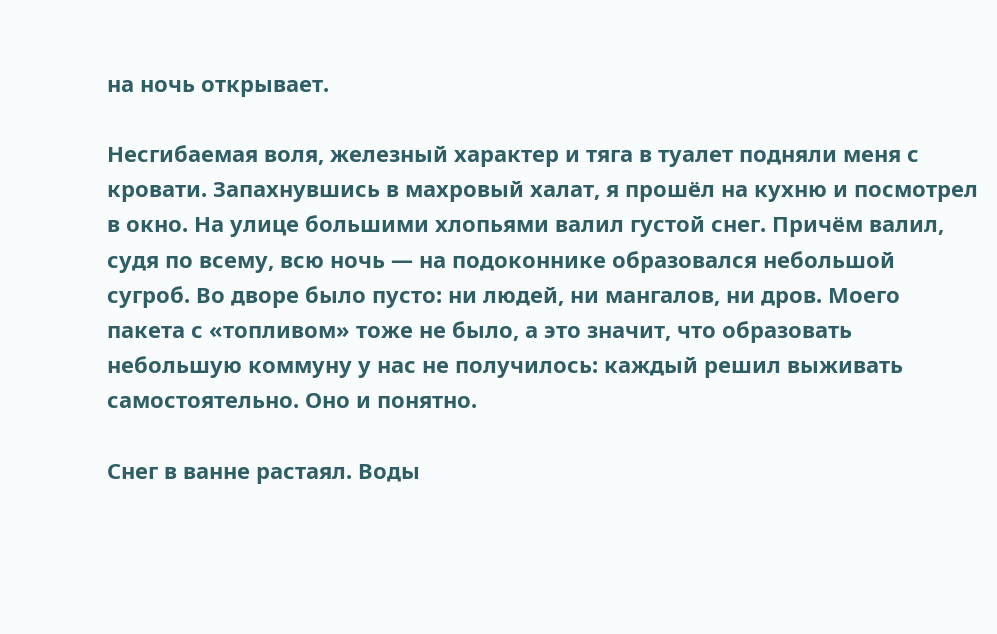на ночь открывает.

Несгибаемая воля, железный характер и тяга в туалет подняли меня с кровати. Запахнувшись в махровый халат, я прошёл на кухню и посмотрел в окно. На улице большими хлопьями валил густой снег. Причём валил, судя по всему, всю ночь — на подоконнике образовался небольшой сугроб. Во дворе было пусто: ни людей, ни мангалов, ни дров. Моего пакета с «топливом» тоже не было, а это значит, что образовать небольшую коммуну у нас не получилось: каждый решил выживать самостоятельно. Оно и понятно.

Снег в ванне растаял. Воды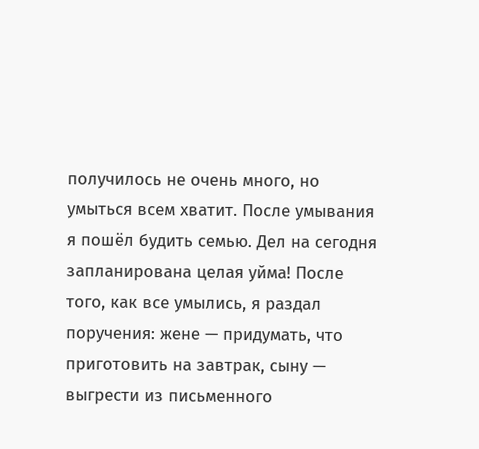получилось не очень много, но умыться всем хватит. После умывания я пошёл будить семью. Дел на сегодня запланирована целая уйма! После того, как все умылись, я раздал поручения: жене — придумать, что приготовить на завтрак, сыну — выгрести из письменного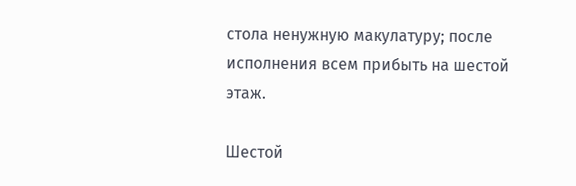стола ненужную макулатуру; после исполнения всем прибыть на шестой этаж.

Шестой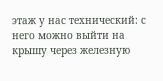этаж у нас технический: с него можно выйти на крышу через железную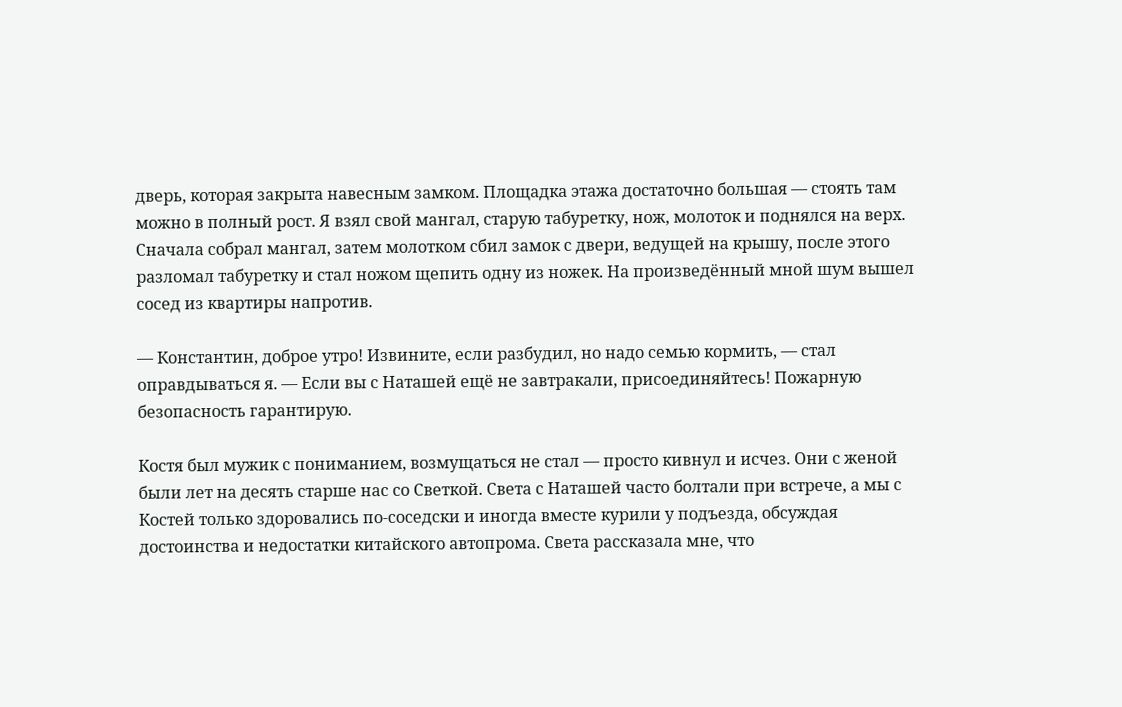дверь, которая закрыта навесным замком. Площадка этажа достаточно большая — стоять там можно в полный рост. Я взял свой мангал, старую табуретку, нож, молоток и поднялся на верх. Сначала собрал мангал, затем молотком сбил замок с двери, ведущей на крышу, после этого разломал табуретку и стал ножом щепить одну из ножек. На произведённый мной шум вышел сосед из квартиры напротив.

— Константин, доброе утро! Извините, если разбудил, но надо семью кормить, — стал оправдываться я. — Если вы с Наташей ещё не завтракали, присоединяйтесь! Пожарную безопасность гарантирую.

Костя был мужик с пониманием, возмущаться не стал — просто кивнул и исчез. Они с женой были лет на десять старше нас со Светкой. Света с Наташей часто болтали при встрече, а мы с Костей только здоровались по-соседски и иногда вместе курили у подъезда, обсуждая достоинства и недостатки китайского автопрома. Света рассказала мне, что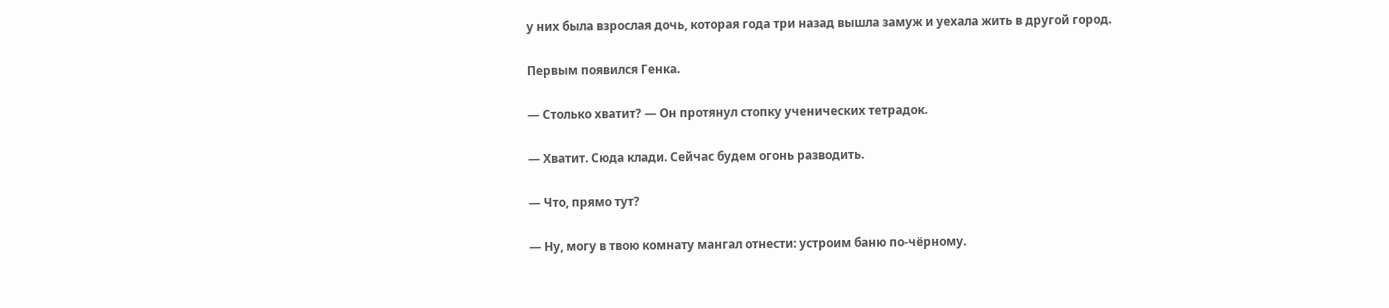у них была взрослая дочь, которая года три назад вышла замуж и уехала жить в другой город.

Первым появился Генка.

— Столько хватит? — Он протянул стопку ученических тетрадок.

— Хватит. Сюда клади. Сейчас будем огонь разводить.

— Что, прямо тут?

— Ну, могу в твою комнату мангал отнести: устроим баню по-чёрному.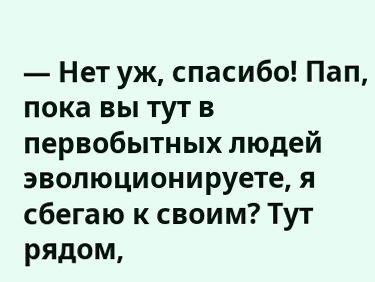— Нет уж, спасибо! Пап, пока вы тут в первобытных людей эволюционируете, я сбегаю к своим? Тут рядом,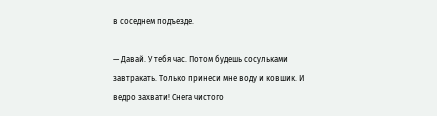в соседнем подъезде.

— Давай. У тебя час. Потом будешь сосульками завтракать. Только принеси мне воду и ковшик. И ведро захвати! Снега чистого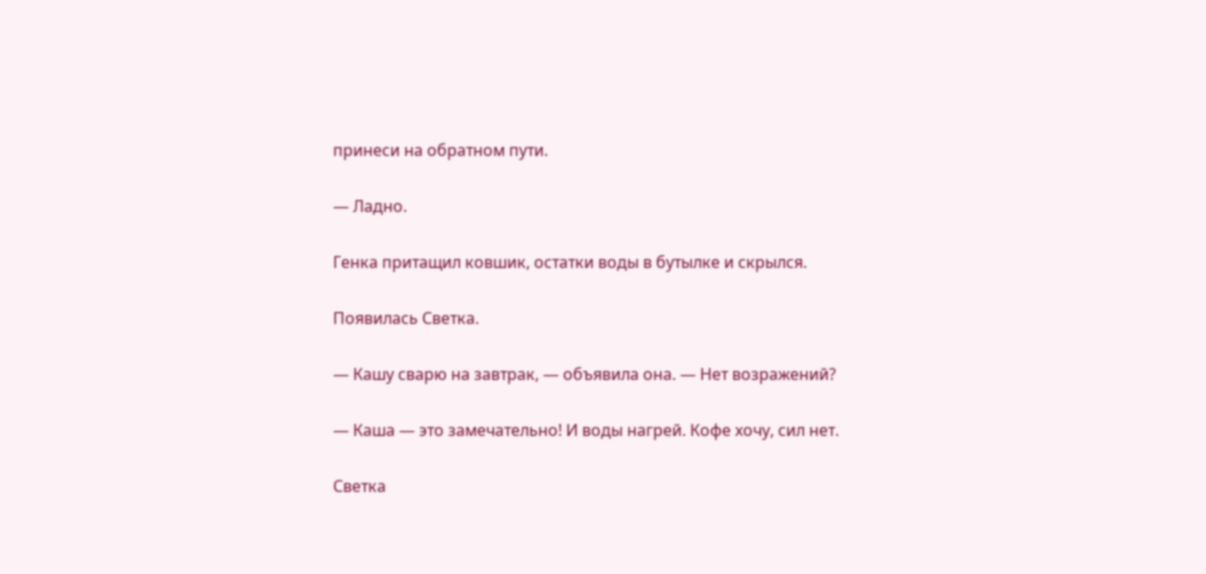принеси на обратном пути.

— Ладно.

Генка притащил ковшик, остатки воды в бутылке и скрылся.

Появилась Светка.

— Кашу сварю на завтрак, — объявила она. — Нет возражений?

— Каша — это замечательно! И воды нагрей. Кофе хочу, сил нет.

Светка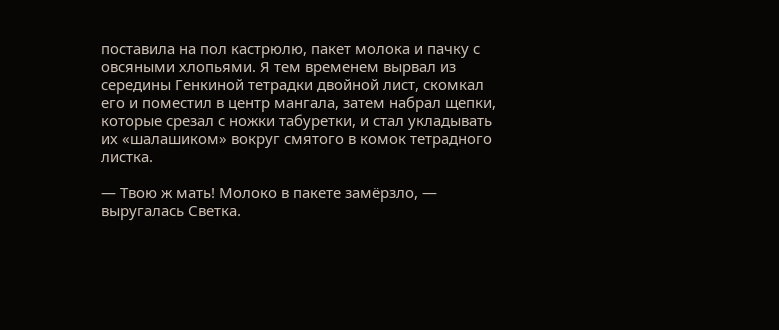поставила на пол кастрюлю, пакет молока и пачку с овсяными хлопьями. Я тем временем вырвал из середины Генкиной тетрадки двойной лист, скомкал его и поместил в центр мангала, затем набрал щепки, которые срезал с ножки табуретки, и стал укладывать их «шалашиком» вокруг смятого в комок тетрадного листка.

— Твою ж мать! Молоко в пакете замёрзло, — выругалась Светка.